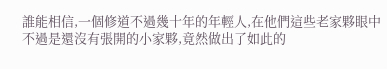誰能相信,一個修道不過幾十年的年輕人,在他們這些老家夥眼中不過是還沒有張開的小家夥,竟然做出了如此的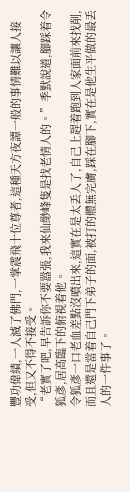豐功偉績,一人滅了佛門,一掌震飛十位尊者,這種天方夜譚一般的事情難以讓人接受,但又不得不接受。
“老實了吧,早告訴你不要嚣張,我來仙缈峰隻是找老情人的。”季默說道,腳踩着令狐彥,居高臨下的俯視着他。
令狐彥一口老血差點沒噴出來,這實在是太丢人了,自己上趕着跑到人家面前來找削,而且還是當着自己門下弟子的面,被打的體無完膚,踩在腳下,實在是他生平做的最丢人的一件事了。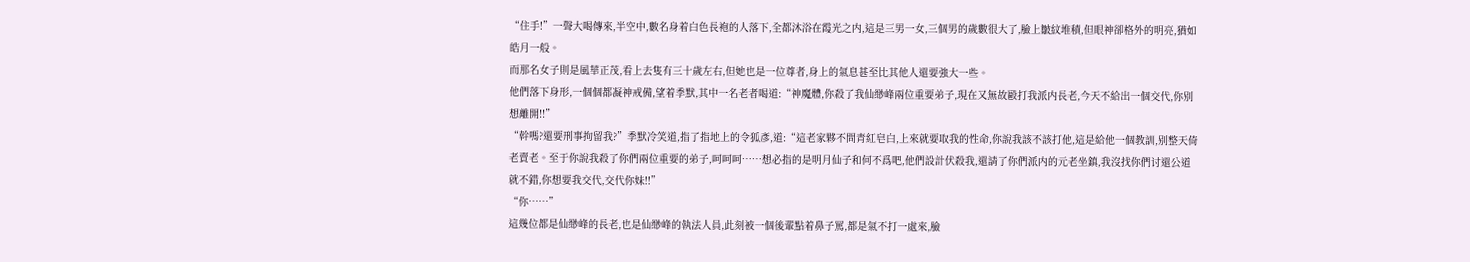“住手!”一聲大喝傳來,半空中,數名身着白色長袍的人落下,全都沐浴在霞光之内,這是三男一女,三個男的歲數很大了,臉上皺紋堆積,但眼神卻格外的明亮,猶如皓月一般。
而那名女子則是風華正茂,看上去隻有三十歲左右,但她也是一位尊者,身上的氣息甚至比其他人還要強大一些。
他們落下身形,一個個都凝神戒備,望着季默,其中一名老者喝道:“神魔體,你殺了我仙缈峰兩位重要弟子,現在又無故毆打我派内長老,今天不給出一個交代,你别想離開!!”
“幹嗎?還要刑事拘留我?”季默冷笑道,指了指地上的令狐彥,道:“這老家夥不問青紅皂白,上來就要取我的性命,你說我該不該打他,這是給他一個教訓,别整天倚老賣老。至于你說我殺了你們兩位重要的弟子,呵呵呵……想必指的是明月仙子和何不爲吧,他們設計伏殺我,還請了你們派内的元老坐鎮,我沒找你們讨還公道就不錯,你想要我交代,交代你妹!!”
“你……”
這幾位都是仙缈峰的長老,也是仙缈峰的執法人員,此刻被一個後輩點着鼻子罵,都是氣不打一處來,臉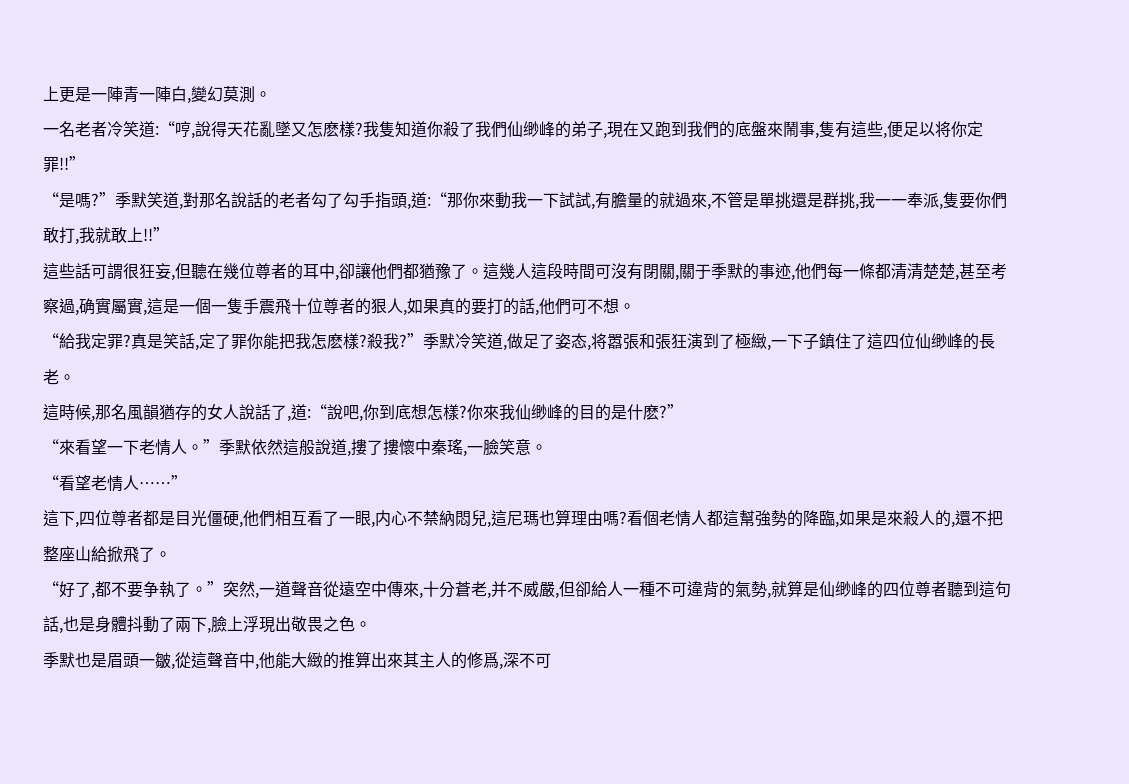上更是一陣青一陣白,變幻莫測。
一名老者冷笑道:“哼,說得天花亂墜又怎麽樣?我隻知道你殺了我們仙缈峰的弟子,現在又跑到我們的底盤來鬧事,隻有這些,便足以将你定罪!!”
“是嗎?”季默笑道,對那名說話的老者勾了勾手指頭,道:“那你來動我一下試試,有膽量的就過來,不管是單挑還是群挑,我一一奉派,隻要你們敢打,我就敢上!!”
這些話可謂很狂妄,但聽在幾位尊者的耳中,卻讓他們都猶豫了。這幾人這段時間可沒有閉關,關于季默的事迹,他們每一條都清清楚楚,甚至考察過,确實屬實,這是一個一隻手震飛十位尊者的狠人,如果真的要打的話,他們可不想。
“給我定罪?真是笑話,定了罪你能把我怎麽樣?殺我?”季默冷笑道,做足了姿态,将嚣張和張狂演到了極緻,一下子鎮住了這四位仙缈峰的長老。
這時候,那名風韻猶存的女人說話了,道:“說吧,你到底想怎樣?你來我仙缈峰的目的是什麽?”
“來看望一下老情人。”季默依然這般說道,摟了摟懷中秦瑤,一臉笑意。
“看望老情人……”
這下,四位尊者都是目光僵硬,他們相互看了一眼,内心不禁納悶兒,這尼瑪也算理由嗎?看個老情人都這幫強勢的降臨,如果是來殺人的,還不把整座山給掀飛了。
“好了,都不要争執了。”突然,一道聲音從遠空中傳來,十分蒼老,并不威嚴,但卻給人一種不可違背的氣勢,就算是仙缈峰的四位尊者聽到這句話,也是身體抖動了兩下,臉上浮現出敬畏之色。
季默也是眉頭一皺,從這聲音中,他能大緻的推算出來其主人的修爲,深不可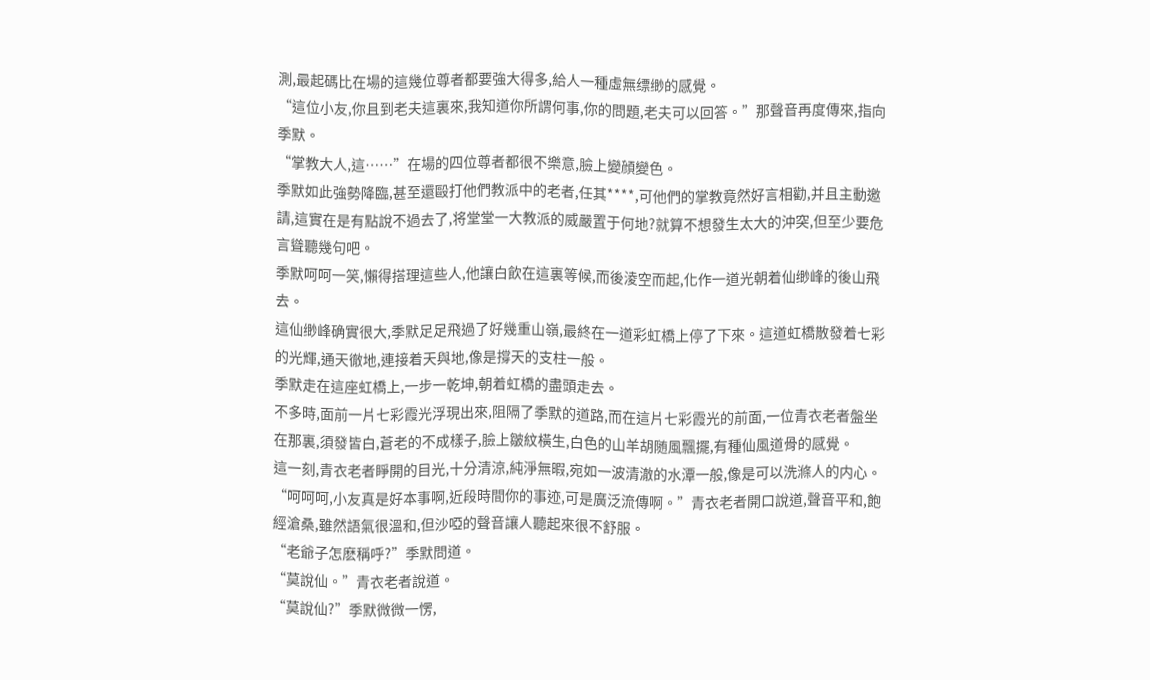測,最起碼比在場的這幾位尊者都要強大得多,給人一種虛無缥缈的感覺。
“這位小友,你且到老夫這裏來,我知道你所謂何事,你的問題,老夫可以回答。”那聲音再度傳來,指向季默。
“掌教大人,這……”在場的四位尊者都很不樂意,臉上變顔變色。
季默如此強勢降臨,甚至還毆打他們教派中的老者,任其****,可他們的掌教竟然好言相勸,并且主動邀請,這實在是有點說不過去了,将堂堂一大教派的威嚴置于何地?就算不想發生太大的沖突,但至少要危言聳聽幾句吧。
季默呵呵一笑,懶得搭理這些人,他讓白飲在這裏等候,而後淩空而起,化作一道光朝着仙缈峰的後山飛去。
這仙缈峰确實很大,季默足足飛過了好幾重山嶺,最終在一道彩虹橋上停了下來。這道虹橋散發着七彩的光輝,通天徹地,連接着天與地,像是撐天的支柱一般。
季默走在這座虹橋上,一步一乾坤,朝着虹橋的盡頭走去。
不多時,面前一片七彩霞光浮現出來,阻隔了季默的道路,而在這片七彩霞光的前面,一位青衣老者盤坐在那裏,須發皆白,蒼老的不成樣子,臉上皺紋橫生,白色的山羊胡随風飄擺,有種仙風道骨的感覺。
這一刻,青衣老者睜開的目光,十分清涼,純淨無暇,宛如一波清澈的水潭一般,像是可以洗滌人的内心。
“呵呵呵,小友真是好本事啊,近段時間你的事迹,可是廣泛流傳啊。”青衣老者開口說道,聲音平和,飽經滄桑,雖然語氣很溫和,但沙啞的聲音讓人聽起來很不舒服。
“老爺子怎麽稱呼?”季默問道。
“莫說仙。”青衣老者說道。
“莫說仙?”季默微微一愣,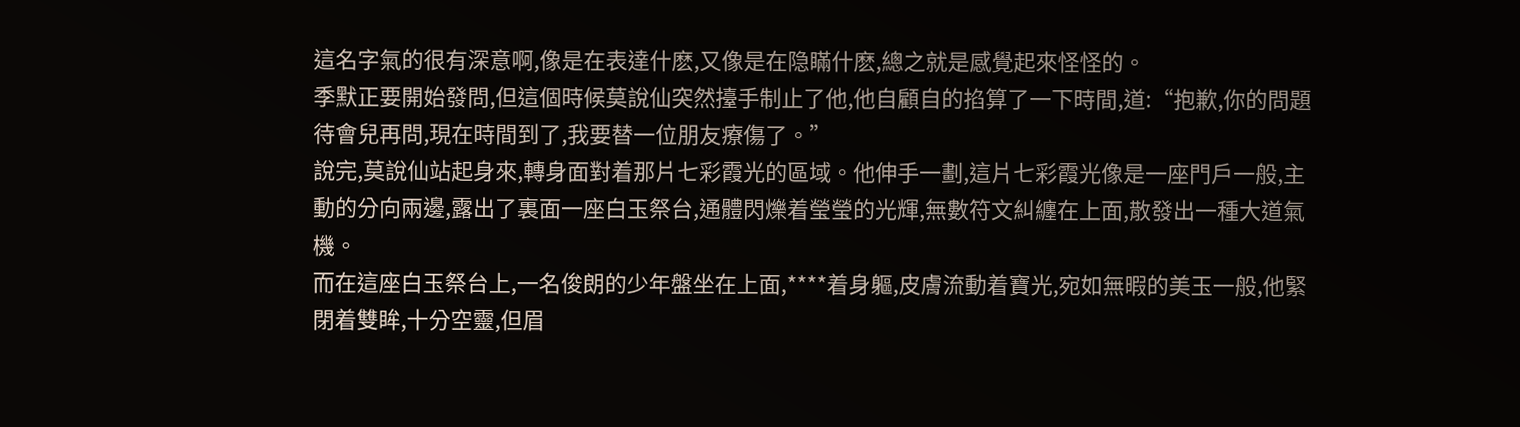這名字氣的很有深意啊,像是在表達什麽,又像是在隐瞞什麽,總之就是感覺起來怪怪的。
季默正要開始發問,但這個時候莫說仙突然擡手制止了他,他自顧自的掐算了一下時間,道:“抱歉,你的問題待會兒再問,現在時間到了,我要替一位朋友療傷了。”
說完,莫說仙站起身來,轉身面對着那片七彩霞光的區域。他伸手一劃,這片七彩霞光像是一座門戶一般,主動的分向兩邊,露出了裏面一座白玉祭台,通體閃爍着瑩瑩的光輝,無數符文糾纏在上面,散發出一種大道氣機。
而在這座白玉祭台上,一名俊朗的少年盤坐在上面,****着身軀,皮膚流動着寶光,宛如無暇的美玉一般,他緊閉着雙眸,十分空靈,但眉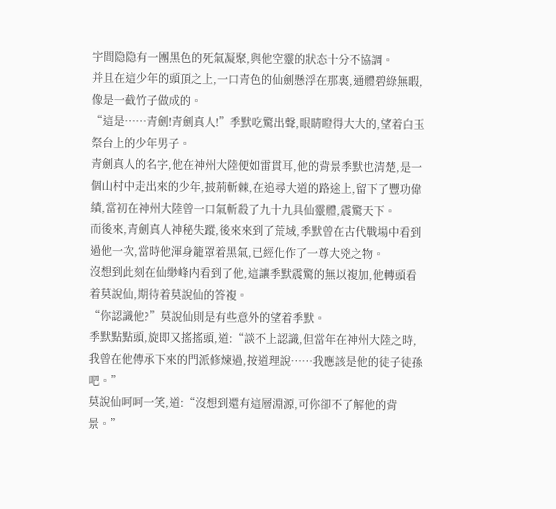宇間隐隐有一團黑色的死氣凝聚,與他空靈的狀态十分不協調。
并且在這少年的頭頂之上,一口青色的仙劍懸浮在那裏,通體碧綠無暇,像是一截竹子做成的。
“這是……青劍!青劍真人!”季默吃驚出聲,眼睛瞪得大大的,望着白玉祭台上的少年男子。
青劍真人的名字,他在神州大陸便如雷貫耳,他的背景季默也清楚,是一個山村中走出來的少年,披荊斬棘,在追尋大道的路途上,留下了豐功偉績,當初在神州大陸曾一口氣斬殺了九十九具仙靈體,震驚天下。
而後來,青劍真人神秘失蹤,後來來到了荒域,季默曾在古代戰場中看到過他一次,當時他渾身籠罩着黑氣,已經化作了一尊大兇之物。
沒想到此刻在仙缈峰内看到了他,這讓季默震驚的無以複加,他轉頭看着莫說仙,期待着莫說仙的答複。
“你認識他?”莫說仙則是有些意外的望着季默。
季默點點頭,旋即又搖搖頭,道:“談不上認識,但當年在神州大陸之時,我曾在他傳承下來的門派修煉過,按道理說……我應該是他的徒子徒孫吧。”
莫說仙呵呵一笑,道:“沒想到還有這層淵源,可你卻不了解他的背景。”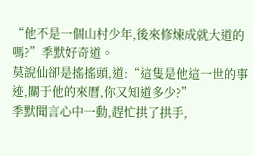“他不是一個山村少年,後來修煉成就大道的嗎?”季默好奇道。
莫說仙卻是搖搖頭,道:“這隻是他這一世的事迹,關于他的來曆,你又知道多少?”
季默聞言心中一動,趕忙拱了拱手,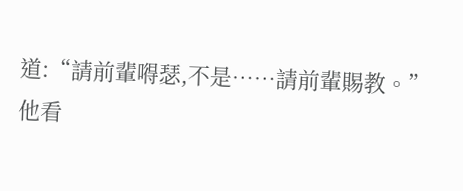道:“請前輩嘚瑟,不是……請前輩賜教。”
他看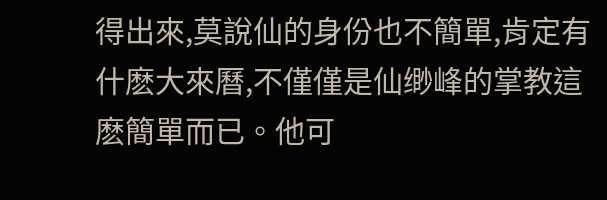得出來,莫說仙的身份也不簡單,肯定有什麽大來曆,不僅僅是仙缈峰的掌教這麽簡單而已。他可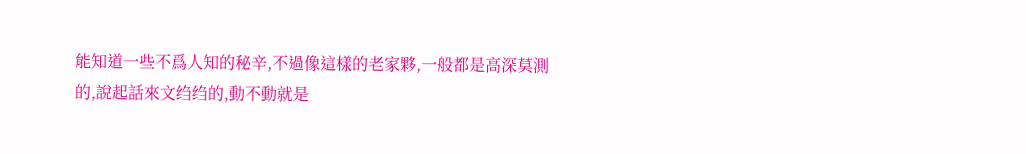能知道一些不爲人知的秘辛,不過像這樣的老家夥,一般都是高深莫測的,說起話來文绉绉的,動不動就是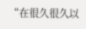“在很久很久以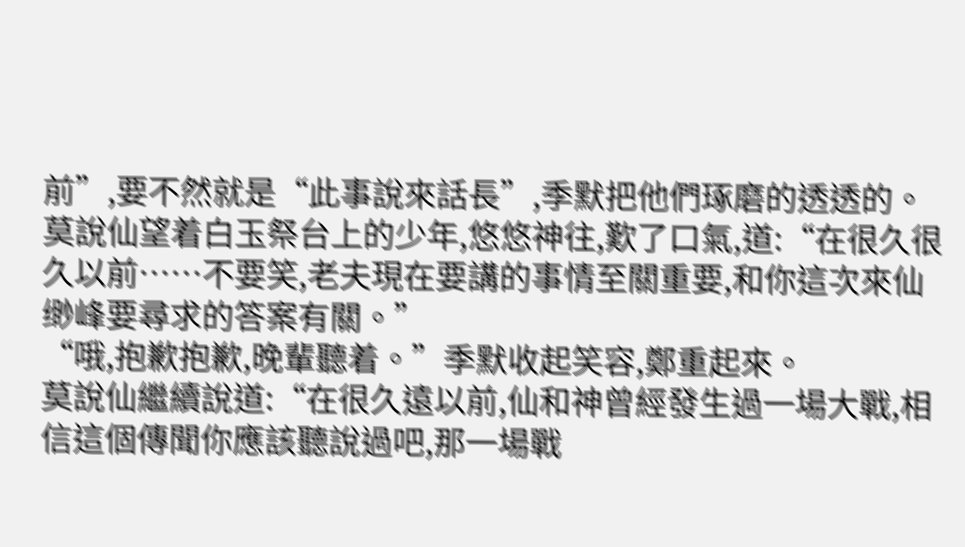前”,要不然就是“此事說來話長”,季默把他們琢磨的透透的。
莫說仙望着白玉祭台上的少年,悠悠神往,歎了口氣,道:“在很久很久以前……不要笑,老夫現在要講的事情至關重要,和你這次來仙缈峰要尋求的答案有關。”
“哦,抱歉抱歉,晚輩聽着。”季默收起笑容,鄭重起來。
莫說仙繼續說道:“在很久遠以前,仙和神曾經發生過一場大戰,相信這個傳聞你應該聽說過吧,那一場戰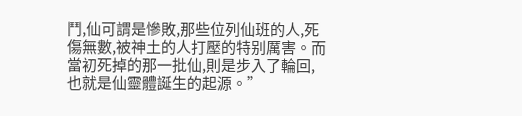鬥,仙可謂是慘敗,那些位列仙班的人,死傷無數,被神土的人打壓的特别厲害。而當初死掉的那一批仙,則是步入了輪回,也就是仙靈體誕生的起源。”